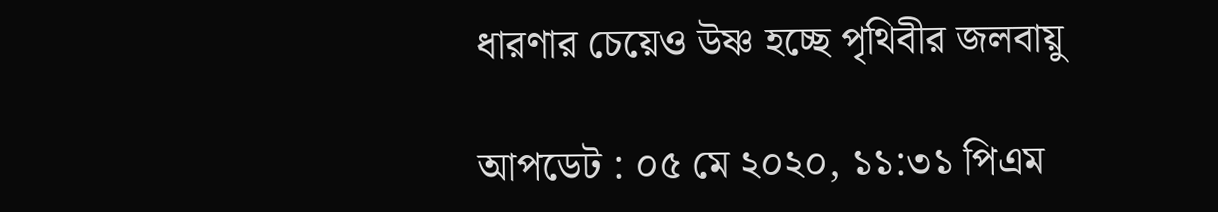ধারণার চেয়েও উষ্ণ হচ্ছে পৃথিবীর জলবায়ু

আপডেট : ০৫ মে ২০২০, ১১:৩১ পিএম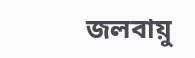জলবায়ু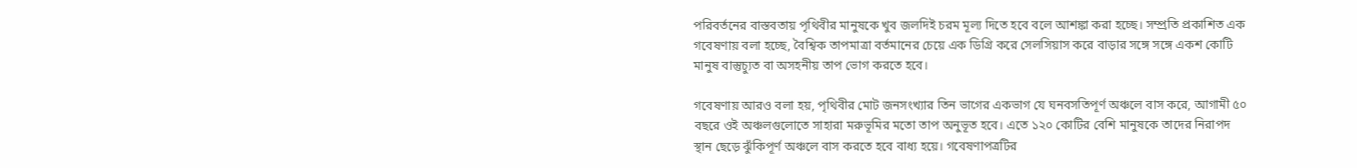পরিবর্তনের বাস্তবতায় পৃথিবীর মানুষকে খুব জলদিই চরম মূল্য দিতে হবে বলে আশঙ্কা করা হচ্ছে। সম্প্রতি প্রকাশিত এক গবেষণায় বলা হচ্ছে, বৈশ্বিক তাপমাত্রা বর্তমানের চেয়ে এক ডিগ্রি করে সেলসিয়াস করে বাড়ার সঙ্গে সঙ্গে একশ কোটি মানুষ বাস্তুচ্যুত বা অসহনীয় তাপ ভোগ করতে হবে।

গবেষণায় আরও বলা হয়, পৃথিবীর মোট জনসংখ্যার তিন ভাগের একভাগ যে ঘনবসতিপূর্ণ অঞ্চলে বাস করে, আগামী ৫০ বছরে ওই অঞ্চলগুলোতে সাহারা মরুভূমির মতো তাপ অনুভূত হবে। এতে ১২০ কোটির বেশি মানুষকে তাদের নিরাপদ স্থান ছেড়ে ঝুঁকিপূর্ণ অঞ্চলে বাস করতে হবে বাধ্য হয়ে। গবেষণাপত্রটির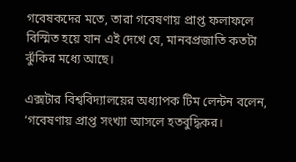গবেষকদের মতে, তারা গবেষণায় প্রাপ্ত ফলাফলে বিস্মিত হয়ে যান এই দেখে যে, মানবপ্রজাতি কতটা ঝুঁকির মধ্যে আছে।

এক্সটার বিশ্ববিদ্যালয়ের অধ্যাপক টিম লেন্টন বলেন, ‘গবেষণায় প্রাপ্ত সংখ্যা আসলে হতবুদ্ধিকর।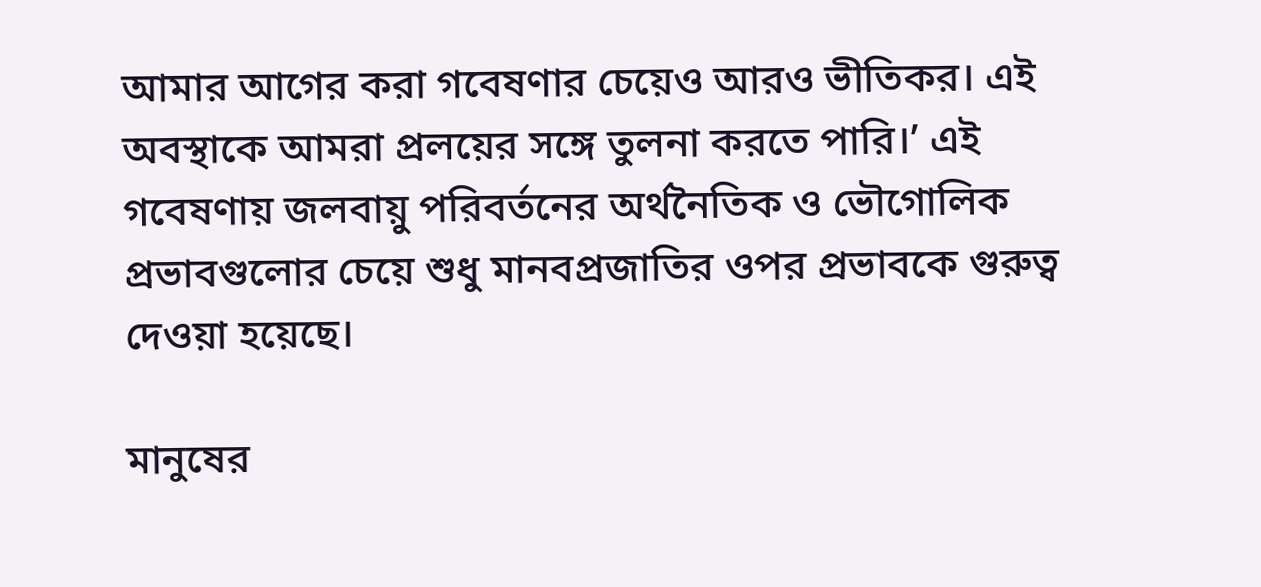আমার আগের করা গবেষণার চেয়েও আরও ভীতিকর। এই অবস্থাকে আমরা প্রলয়ের সঙ্গে তুলনা করতে পারি।’ এই গবেষণায় জলবায়ু পরিবর্তনের অর্থনৈতিক ও ভৌগোলিক প্রভাবগুলোর চেয়ে শুধু মানবপ্রজাতির ওপর প্রভাবকে গুরুত্ব দেওয়া হয়েছে।

মানুষের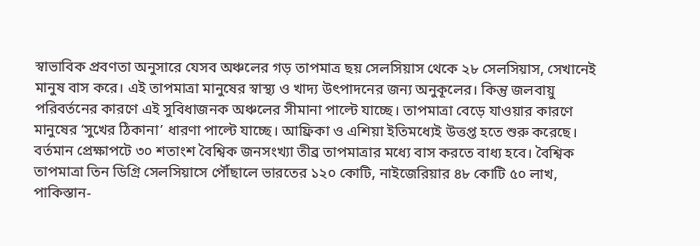স্বাভাবিক প্রবণতা অনুসারে যেসব অঞ্চলের গড় তাপমাত্র ছয় সেলসিয়াস থেকে ২৮ সেলসিয়াস, সেখানেই মানুষ বাস করে। এই তাপমাত্রা মানুষের স্বাস্থ্য ও খাদ্য উৎপাদনের জন্য অনুকূলের। কিন্তু জলবায়ু পরিবর্তনের কারণে এই সুবিধাজনক অঞ্চলের সীমানা পাল্টে যাচ্ছে। তাপমাত্রা বেড়ে যাওয়ার কারণে মানুষের ‘সুখের ঠিকানা’ ধারণা পাল্টে যাচ্ছে। আফ্রিকা ও এশিয়া ইতিমধ্যেই উত্তপ্ত হতে শুরু করেছে। বর্তমান প্রেক্ষাপটে ৩০ শতাংশ বৈশ্বিক জনসংখ্যা তীব্র তাপমাত্রার মধ্যে বাস করতে বাধ্য হবে। বৈশ্বিক তাপমাত্রা তিন ডিগ্রি সেলসিয়াসে পৌঁছালে ভারতের ১২০ কোটি, নাইজেরিয়ার ৪৮ কোটি ৫০ লাখ, পাকিস্তান-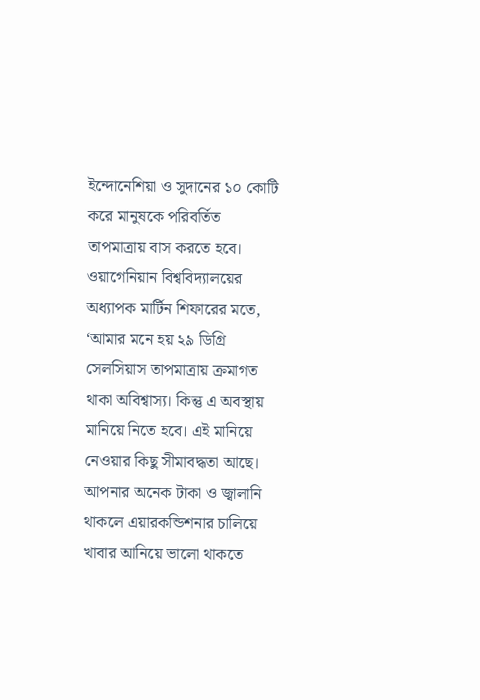ইন্দোনেশিয়া ও সুদানের ১০ কোটি করে মানুষকে পরিবর্তিত তাপমাত্রায় বাস করতে হবে। ওয়াগেনিয়ান বিশ্ববিদ্যালয়ের অধ্যাপক মার্টিন শিফারের মতে, ‘আমার মনে হয় ২৯ ডিগ্রি সেলসিয়াস তাপমাত্রায় ক্রমাগত থাকা অবিশ্বাস্য। কিন্তু এ অবস্থায় মানিয়ে নিতে হবে। এই মানিয়ে নেওয়ার কিছু সীমাবদ্ধতা আছে। আপনার অনেক টাকা ও জ্বালানি থাকলে এয়ারকন্ডিশনার চালিয়ে খাবার আনিয়ে ভালো থাকতে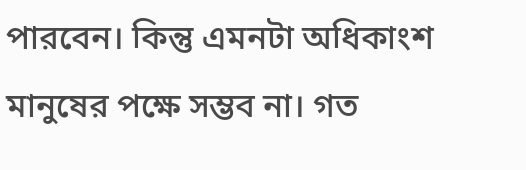পারবেন। কিন্তু এমনটা অধিকাংশ মানুষের পক্ষে সম্ভব না। গত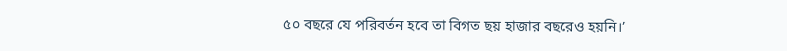৫০ বছরে যে পরিবর্তন হবে তা বিগত ছয় হাজার বছরেও হয়নি।’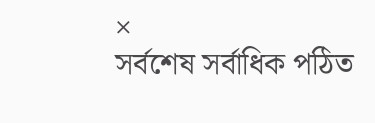×
সর্বশেষ সর্বাধিক পঠিত